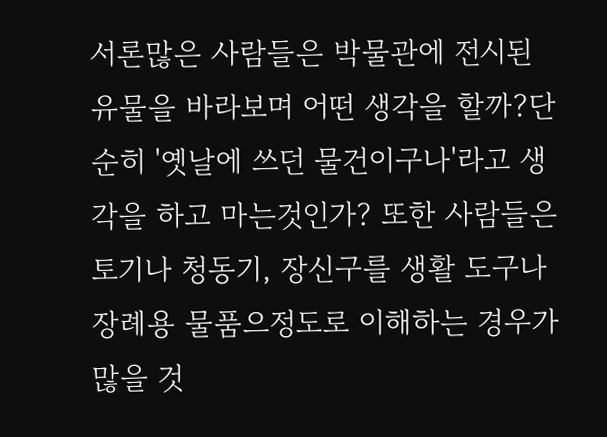서론많은 사람들은 박물관에 전시된 유물을 바라보며 어떤 생각을 할까?단순히 '옛날에 쓰던 물건이구나'라고 생각을 하고 마는것인가? 또한 사람들은 토기나 청동기, 장신구를 생활 도구나 장례용 물품으정도로 이해하는 경우가 많을 것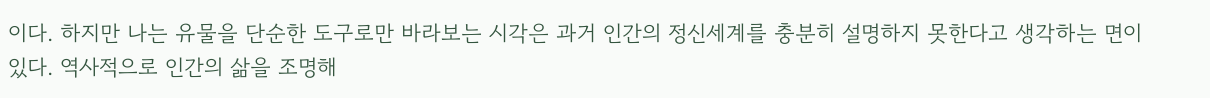이다. 하지만 나는 유물을 단순한 도구로만 바라보는 시각은 과거 인간의 정신세계를 충분히 설명하지 못한다고 생각하는 면이 있다. 역사적으로 인간의 삶을 조명해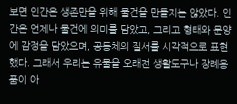보면 인간은 생존만을 위해 물건을 만들지는 않았다. 인간은 언제나 물건에 의미를 담았고, 그리고 형태와 문양에 감정을 담았으며, 공동체의 질서를 시각적으로 표현했다. 그래서 우리는 유물을 오래전 생활도구나 장례용품이 아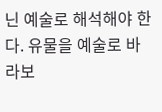닌 예술로 해석해야 한다. 유물을 예술로 바라보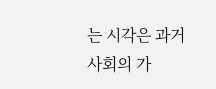는 시각은 과거 사회의 가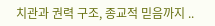치관과 권력 구조, 종교적 믿음까지 ..